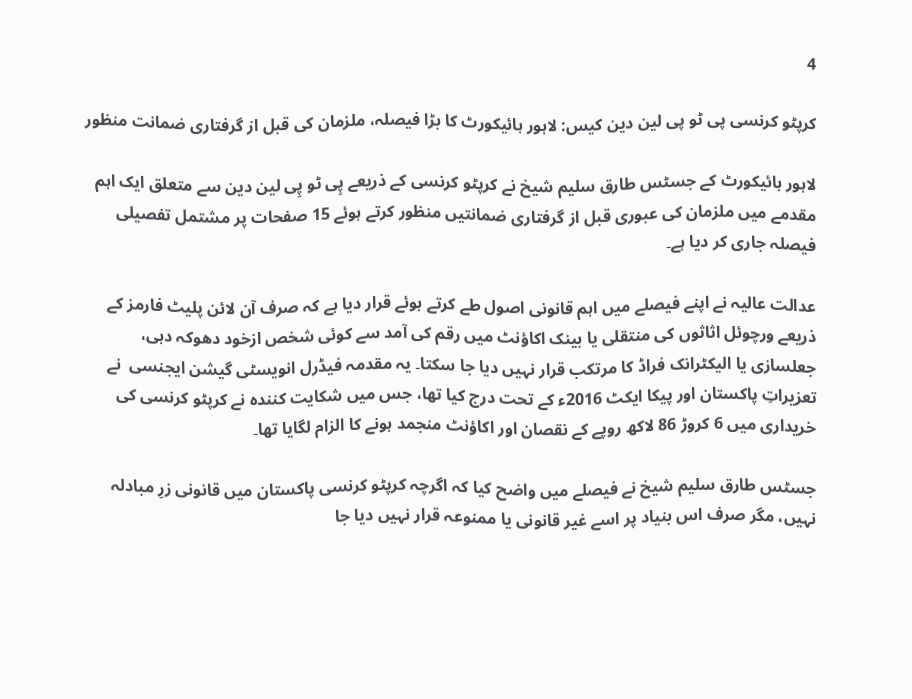4

کرپٹو کرنسی پی ٹو پی لین دین کیس: لاہور ہائیکورٹ کا بڑا فیصلہ، ملزمان کی قبل از گرفتاری ضمانت منظور

لاہور ہائیکورٹ کے جسٹس طارق سلیم شیخ نے کرپٹو کرنسی کے ذریعے پِی ٹو پِی لین دین سے متعلق ایک اہم مقدمے میں ملزمان کی عبوری قبل از گرفتاری ضمانتیں منظور کرتے ہوئے 15 صفحات پر مشتمل تفصیلی فیصلہ جاری کر دیا ہے۔

عدالت عالیہ نے اپنے فیصلے میں اہم قانونی اصول طے کرتے ہوئے قرار دیا ہے کہ صرف آن لائن پلیٹ فارمز کے ذریعے ورچوئل اثاثوں کی منتقلی یا بینک اکاؤنٹ میں رقم کی آمد سے کوئی شخص ازخود دھوکہ دہی، جعلسازی یا الیکٹرانک فراڈ کا مرتکب قرار نہیں دیا جا سکتا۔ یہ مقدمہ فیڈرل انویسٹی گیشن ایجنسی  نے تعزیراتِ پاکستان اور پیکا ایکٹ 2016ء کے تحت درج کیا تھا، جس میں شکایت کنندہ نے کرپٹو کرنسی کی خریداری میں 6 کروڑ 86 لاکھ روپے کے نقصان اور اکاؤنٹ منجمد ہونے کا الزام لگایا تھا۔

جسٹس طارق سلیم شیخ نے فیصلے میں واضح کیا کہ اگرچہ کرپٹو کرنسی پاکستان میں قانونی زرِ مبادلہ نہیں، مگر صرف اس بنیاد پر اسے غیر قانونی یا ممنوعہ قرار نہیں دیا جا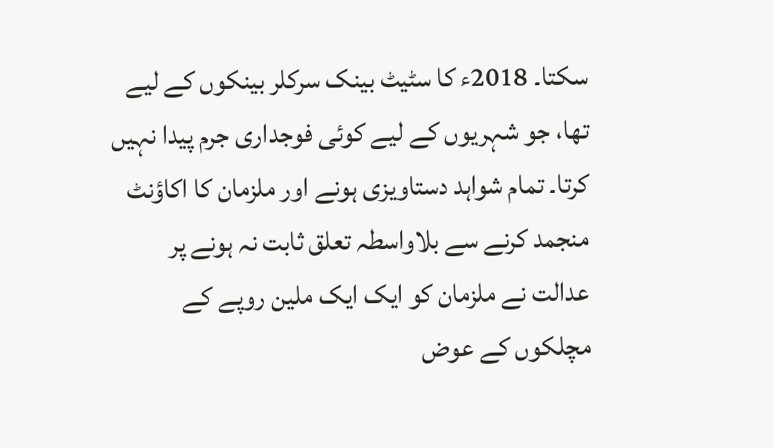سکتا۔ 2018ء کا سٹیٹ بینک سرکلر بینکوں کے لیے تھا، جو شہریوں کے لیے کوئی فوجداری جرم پیدا نہیں کرتا۔ تمام شواہد دستاویزی ہونے اور ملزمان کا اکاؤنٹ منجمد کرنے سے بلاواسطہ تعلق ثابت نہ ہونے پر عدالت نے ملزمان کو ایک ایک ملین روپے کے مچلکوں کے عوض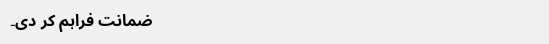ضمانت فراہم کر دی۔